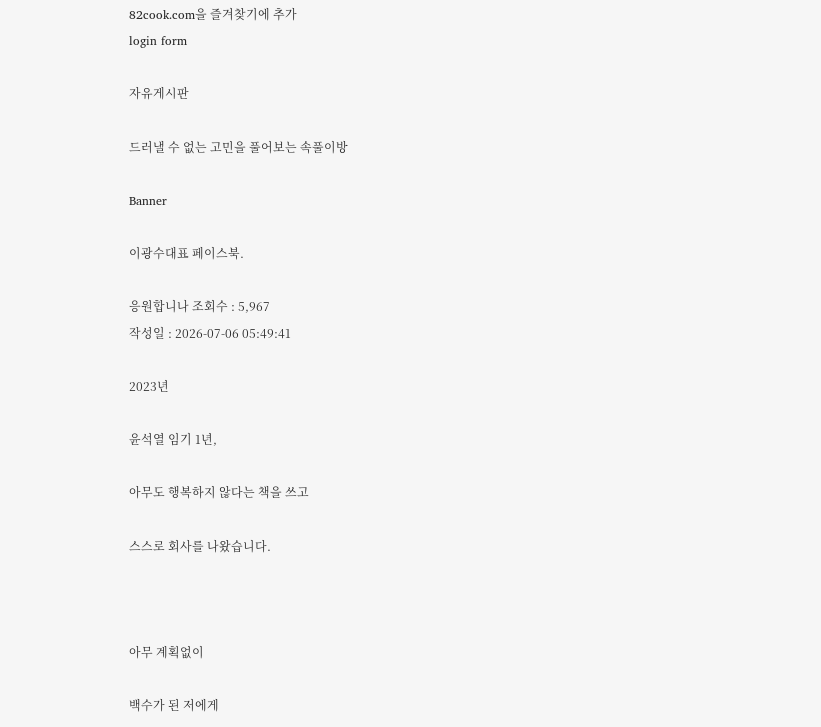82cook.com을 즐겨찾기에 추가
login form

자유게시판

드러낼 수 없는 고민을 풀어보는 속풀이방

Banner

이광수대표 페이스북.

응원합니나 조회수 : 5,967
작성일 : 2026-07-06 05:49:41

2023년

윤석열 임기 1년,

아무도 행복하지 않다는 책을 쓰고

스스로 회사를 나왔습니다.



아무 계획없이

백수가 된 저에게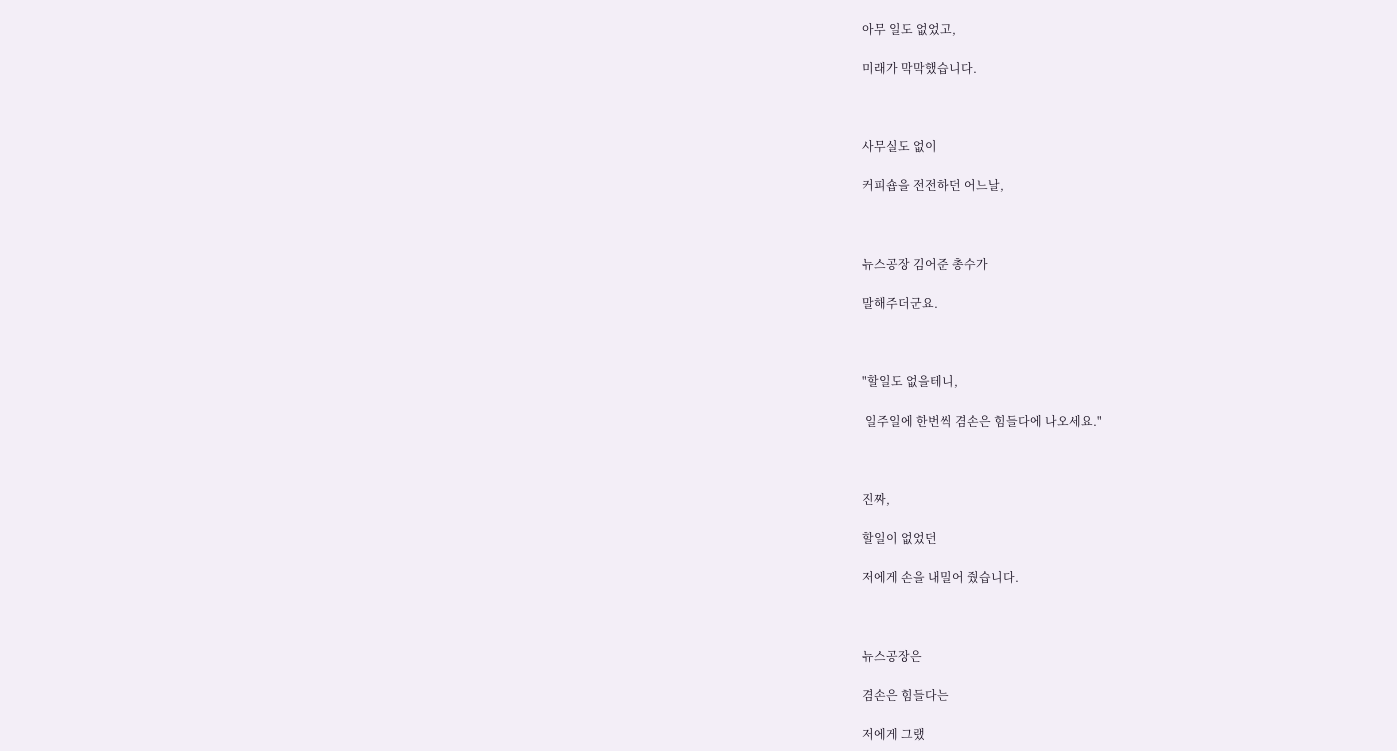아무 일도 없었고,

미래가 막막했습니다.



사무실도 없이

커피숍을 전전하던 어느날,



뉴스공장 김어준 총수가

말해주더군요.



"할일도 없을테니,

 일주일에 한번씩 겸손은 힘들다에 나오세요."



진짜,

할일이 없었던

저에게 손을 내밀어 줬습니다.



뉴스공장은

겸손은 힘들다는

저에게 그랬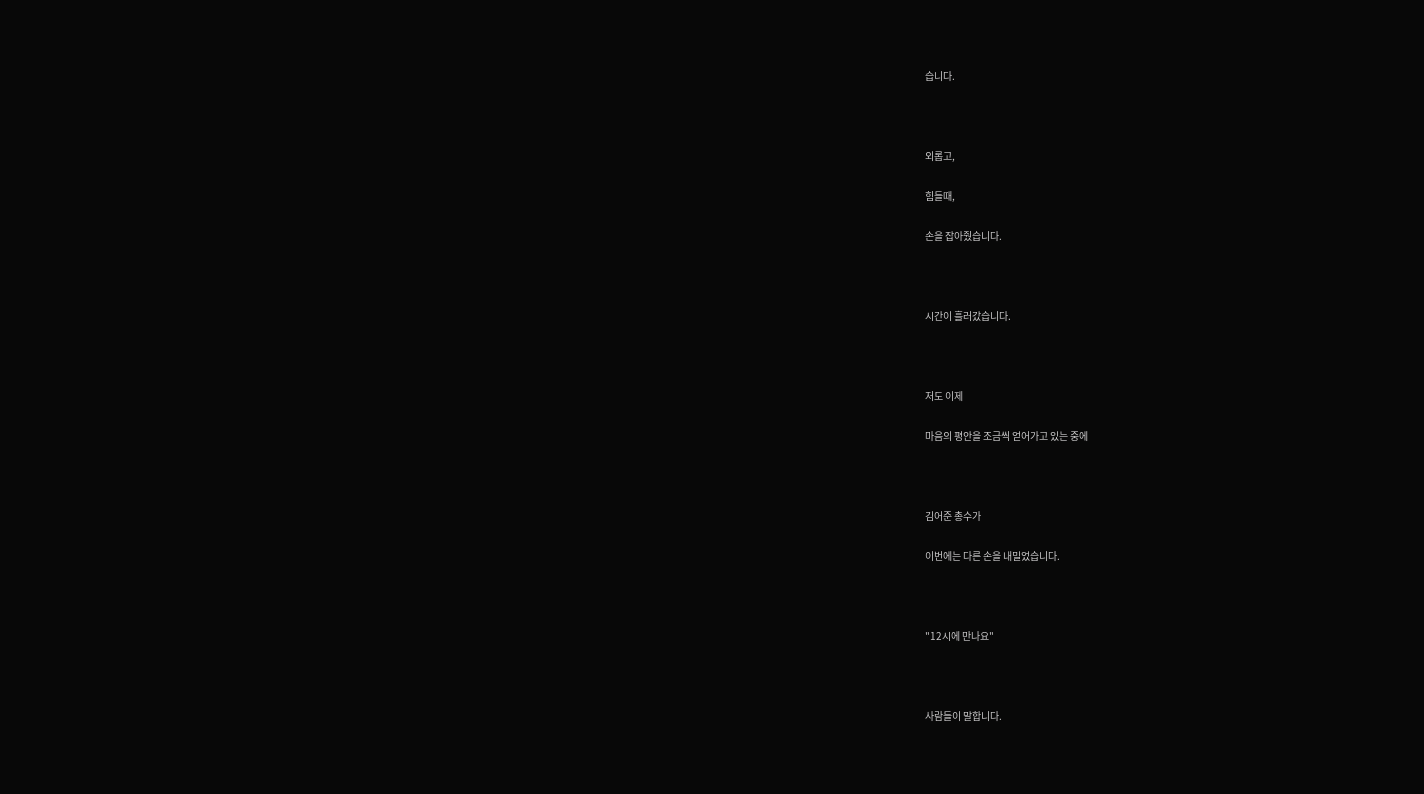습니다.



외롭고,

힘들때,

손을 잡아줬습니다.



시간이 흘러갔습니다.



저도 이제

마음의 평안을 조금씩 얻어가고 있는 중에



김어준 총수가

이번에는 다른 손을 내밀었습니다.



"12시에 만나요"



사람들이 말합니다.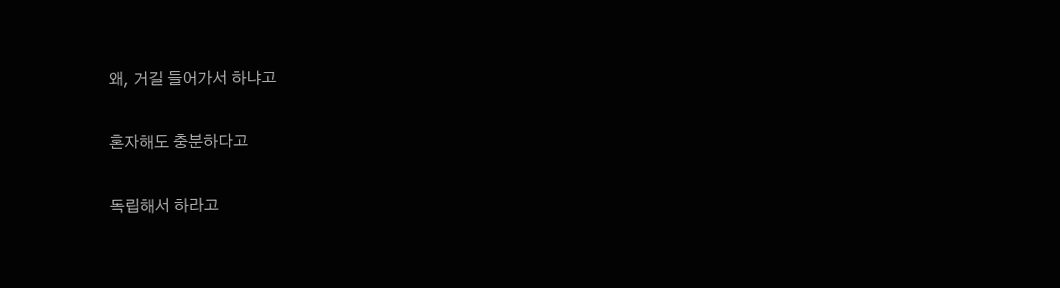왜, 거길 들어가서 하냐고

혼자해도 충분하다고

독립해서 하라고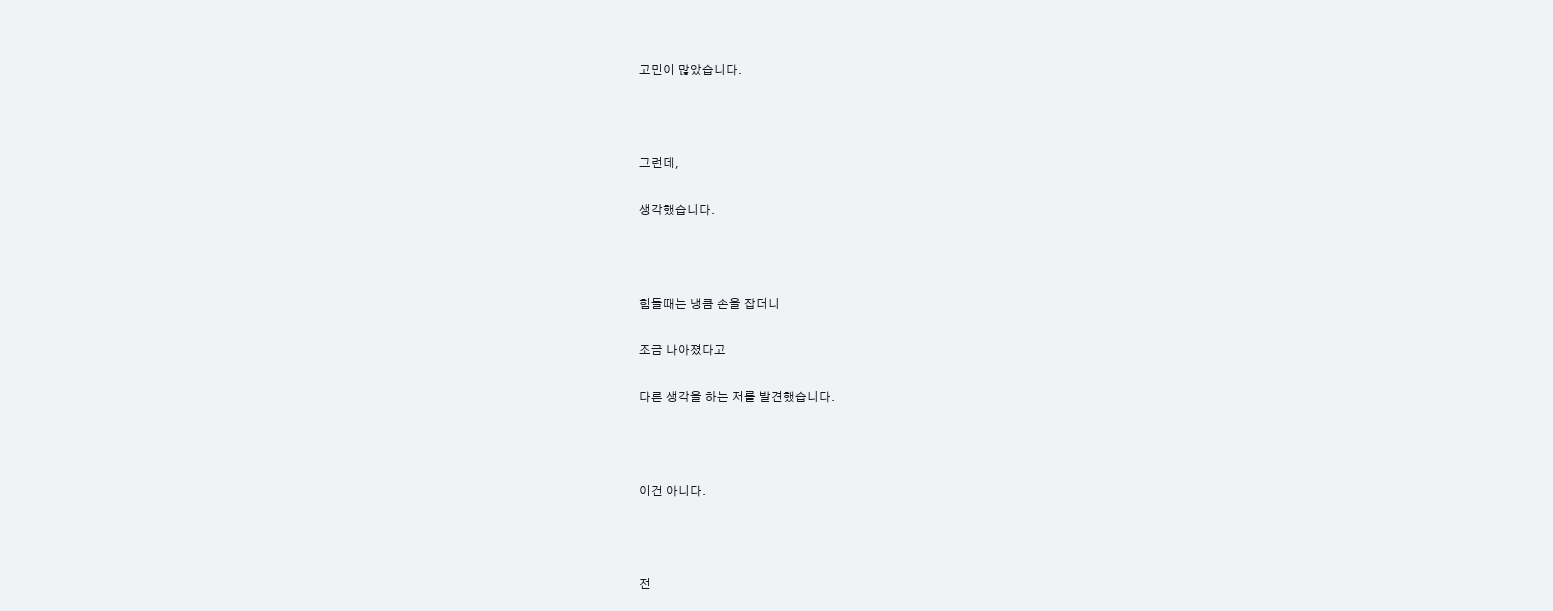고민이 많았습니다.



그런데,

생각했습니다.



힘들때는 냉큼 손을 잡더니

조금 나아졌다고

다른 생각을 하는 저를 발견했습니다.



이건 아니다.



전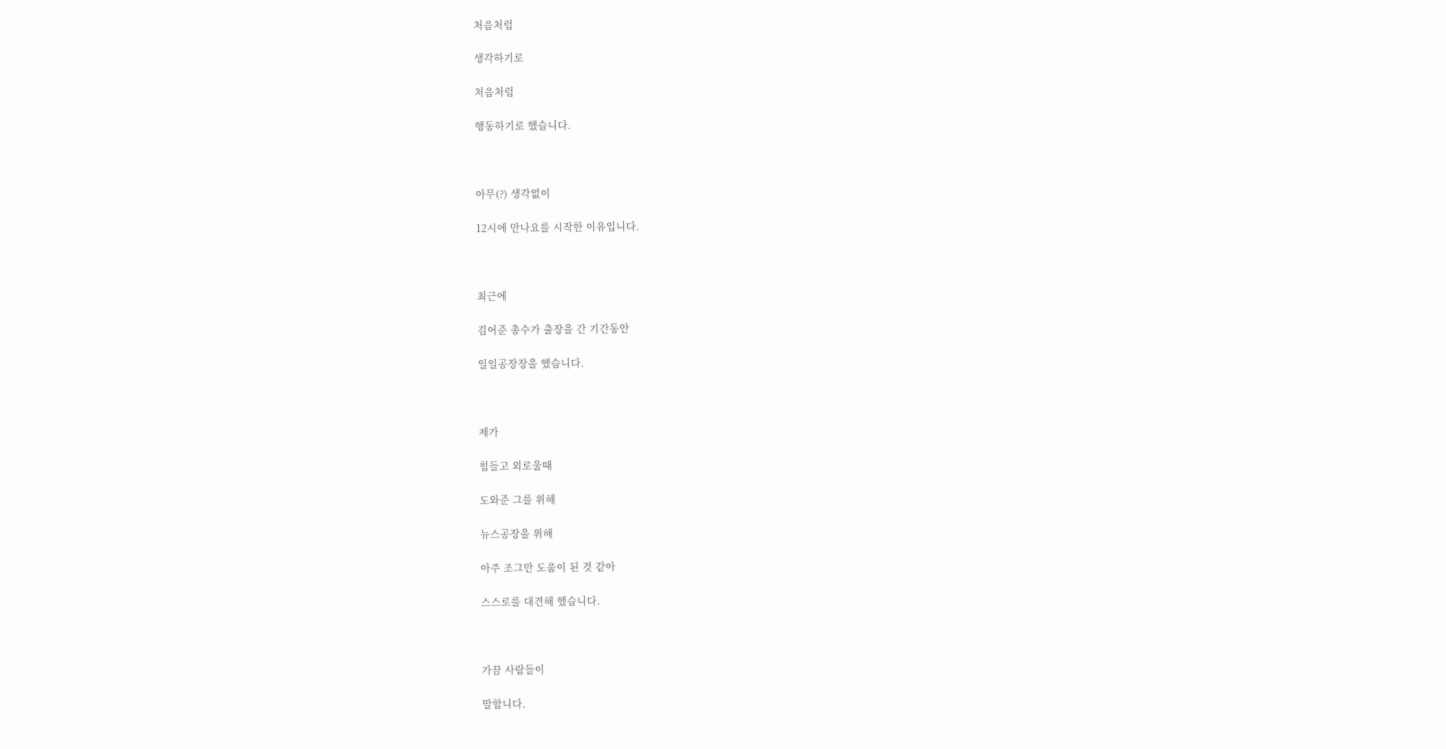처음처럼

생각하기로

처음처럼

행동하기로 했습니다.



아무(?) 생각없이

12시에 만나요를 시작한 이유입니다.



최근에

김어준 총수가 출장을 간 기간동안

일일공장장을 했습니다.



제가

힘들고 외로울때

도와준 그를 위해

뉴스공장을 위해

아주 조그만 도움이 된 것 같아

스스로를 대견해 했습니다.



가끔 사람들이

말합니다.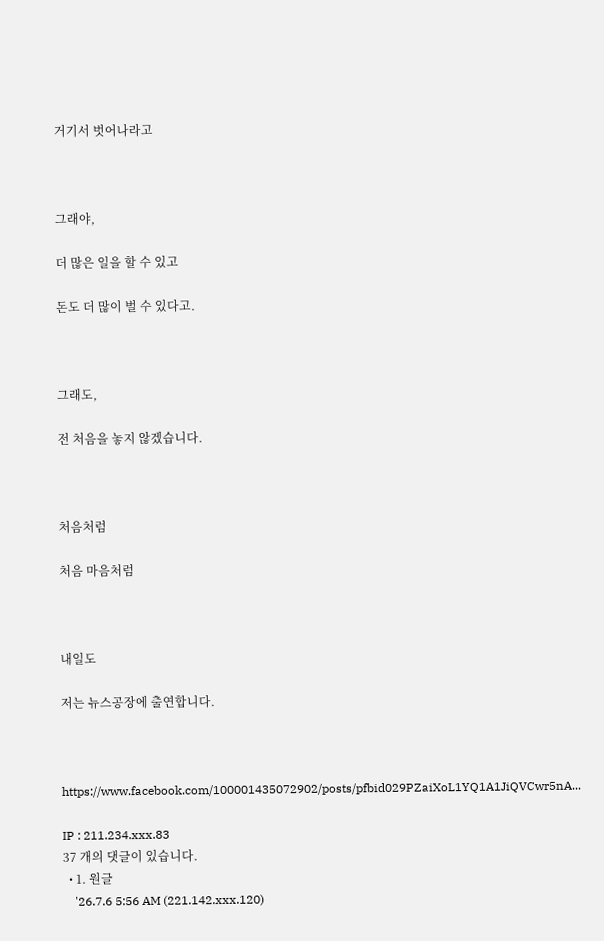거기서 벗어나라고



그래야,

더 많은 일을 할 수 있고

돈도 더 많이 벌 수 있다고.



그래도,

전 처음을 놓지 않겠습니다.



처음처럼

처음 마음처럼



내일도

저는 뉴스공장에 출연합니다.



https://www.facebook.com/100001435072902/posts/pfbid029PZaiXoL1YQ1A1JiQVCwr5nA...

IP : 211.234.xxx.83
37 개의 댓글이 있습니다.
  • 1. 원글
    '26.7.6 5:56 AM (221.142.xxx.120)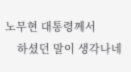노무현 대통령께서
    하셨던 말이 생각나네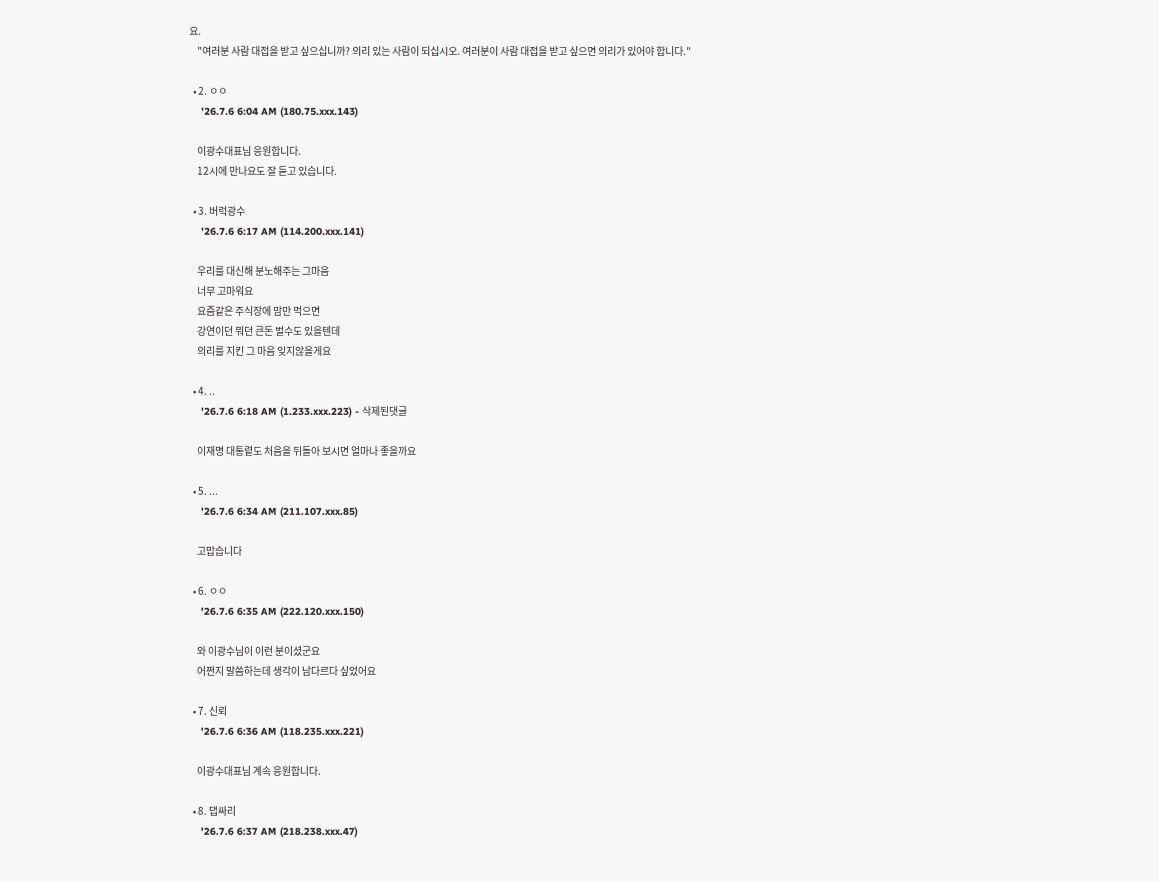요.
    "여러분 사람 대접을 받고 싶으십니까? 의리 있는 사람이 되십시오. 여러분이 사람 대접을 받고 싶으면 의리가 있어야 합니다."

  • 2. ㅇㅇ
    '26.7.6 6:04 AM (180.75.xxx.143)

    이광수대표님 응원합니다.
    12시에 만나요도 잘 듣고 있습니다.

  • 3. 버럭광수
    '26.7.6 6:17 AM (114.200.xxx.141)

    우리를 대신해 분노해주는 그마음
    너무 고마워요
    요즘같은 주식장에 맘만 먹으면
    강연이던 뭐던 큰돈 벌수도 있을텐데
    의리를 지킨 그 마음 잊지않을게요

  • 4. ..
    '26.7.6 6:18 AM (1.233.xxx.223) - 삭제된댓글

    이재명 대통렽도 처음을 뒤돌아 보시면 얼마나 좋을까요

  • 5. ...
    '26.7.6 6:34 AM (211.107.xxx.85)

    고맙습니다

  • 6. ㅇㅇ
    '26.7.6 6:35 AM (222.120.xxx.150)

    와 이광수님이 이런 분이셨군요
    어쩐지 말씀하는데 생각이 남다르다 싶었어요

  • 7. 신뢰
    '26.7.6 6:36 AM (118.235.xxx.221)

    이광수대표님 계속 응원합니다.

  • 8. 댑싸리
    '26.7.6 6:37 AM (218.238.xxx.47)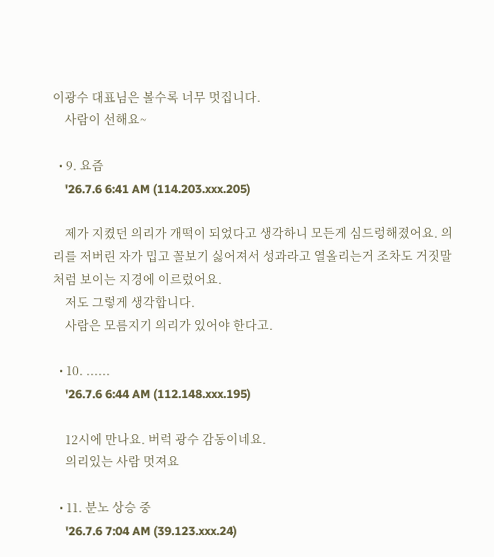이광수 대표님은 볼수록 너무 멋집니다.
    사람이 선해요~

  • 9. 요즘
    '26.7.6 6:41 AM (114.203.xxx.205)

    제가 지켰던 의리가 개떡이 되었다고 생각하니 모든게 심드렁해졌어요. 의리를 저버린 자가 밉고 꼴보기 싫어져서 성과라고 열올리는거 조차도 거짓말처럼 보이는 지경에 이르렀어요.
    저도 그렇게 생각합니다.
    사람은 모름지기 의리가 있어야 한다고.

  • 10. ......
    '26.7.6 6:44 AM (112.148.xxx.195)

    12시에 만나요. 버럭 광수 감동이네요.
    의리있는 사람 멋져요

  • 11. 분노 상승 중
    '26.7.6 7:04 AM (39.123.xxx.24)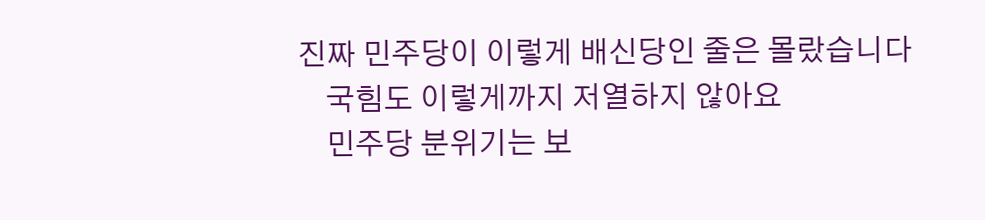진짜 민주당이 이렇게 배신당인 줄은 몰랐습니다
    국힘도 이렇게까지 저열하지 않아요
    민주당 분위기는 보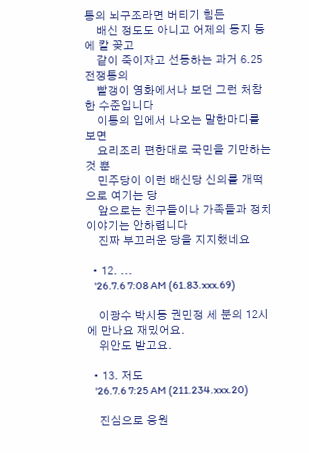통의 뇌구조라면 버티기 힘든
    배신 정도도 아니고 어제의 동지 등에 칼 꽂고
    같이 죽이자고 선동하는 과거 6.25전쟁통의
    빨갱이 영화에서나 보던 그런 처참한 수준입니다
    이통의 입에서 나오는 말한마디를 보면
    요리조리 편한대로 국민을 기만하는 것 뿐
    민주당이 이런 배신당 신의를 개떡으로 여기는 당
    앞으로는 친구들이나 가족들과 정치 이야기는 안하렵니다
    진짜 부끄러운 당을 지지했네요

  • 12. ...
    '26.7.6 7:08 AM (61.83.xxx.69)

    이광수 박시동 권민정 세 분의 12시에 만나요 재밌어요.
    위안도 받고요.

  • 13. 저도
    '26.7.6 7:25 AM (211.234.xxx.20)

    진심으로 응원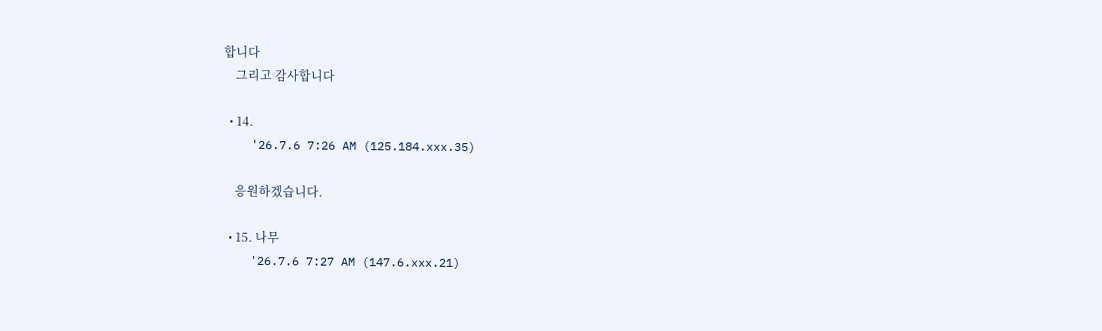합니다
    그리고 감사합니다

  • 14.
    '26.7.6 7:26 AM (125.184.xxx.35)

    응원하겠습니다.

  • 15. 나무
    '26.7.6 7:27 AM (147.6.xxx.21)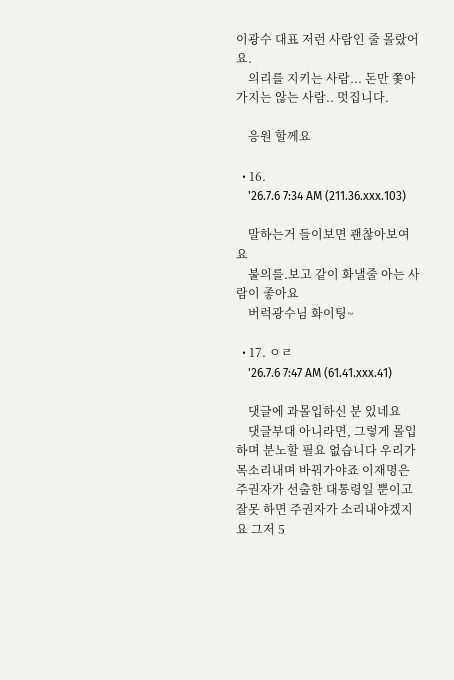이광수 대표 저런 사람인 줄 몰랐어요.
    의리를 지키는 사람... 돈만 쫓아가지는 않는 사람.. 멋집니다.

    응원 할께요

  • 16.
    '26.7.6 7:34 AM (211.36.xxx.103)

    말하는거 들이보면 괜찮아보여요
    불의를.보고 같이 화낼줄 아는 사람이 좋아요
    버럭광수님 화이팅~

  • 17. ㅇㄹ
    '26.7.6 7:47 AM (61.41.xxx.41)

    댓글에 과몰입하신 분 있네요
    댓글부대 아니라면, 그렇게 몰입하며 분노할 필요 없습니다 우리가 목소리내며 바꿔가야죠 이재명은 주권자가 선출한 대통령일 뿐이고 잘못 하면 주권자가 소리내야겠지요 그저 5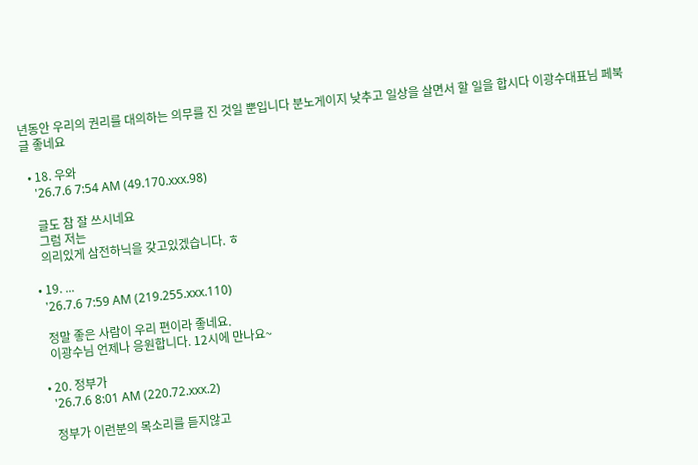년동안 우리의 권리를 대의하는 의무를 진 것일 뿐입니다 분노게이지 낮추고 일상을 살면서 할 일을 합시다 이광수대표님 페북글 좋네요

  • 18. 우와
    '26.7.6 7:54 AM (49.170.xxx.98)

    글도 참 잘 쓰시네요
    그럼 저는
    의리있게 삼전하닉을 갖고있겠습니다. ㅎ

  • 19. ...
    '26.7.6 7:59 AM (219.255.xxx.110)

    정말 좋은 사람이 우리 편이라 좋네요.
    이광수님 언제나 응원합니다. 12시에 만나요~

  • 20. 정부가
    '26.7.6 8:01 AM (220.72.xxx.2)

    정부가 이런분의 목소리를 듣지않고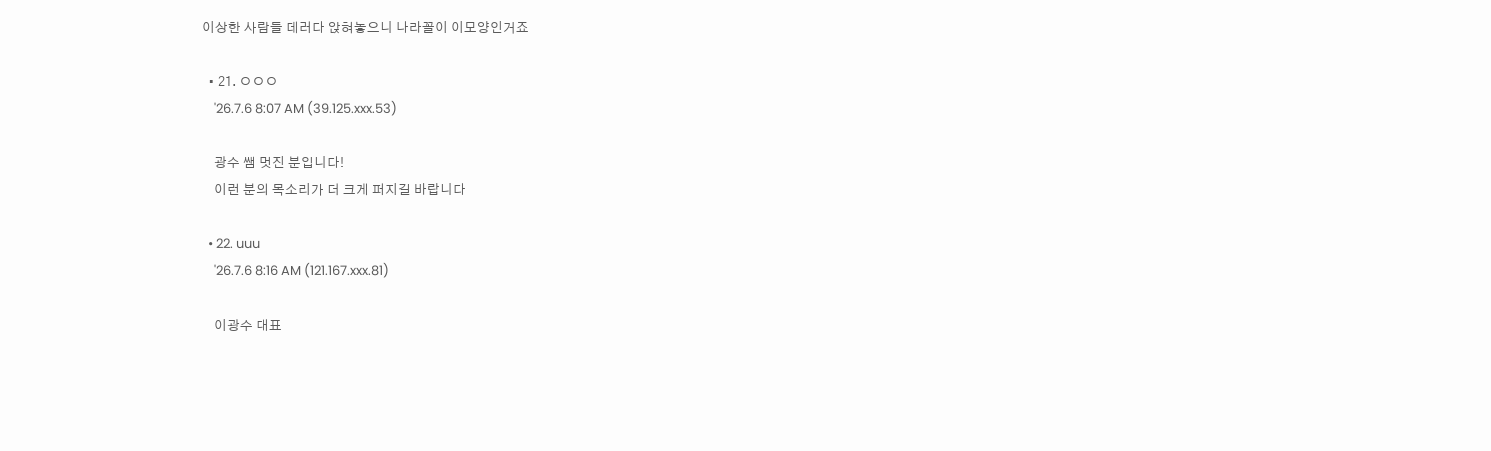이상한 사람들 데러다 앉혀놓으니 나라꼴이 이모양인거죠

  • 21. ㅇㅇㅇ
    '26.7.6 8:07 AM (39.125.xxx.53)

    광수 쌤 멋진 분입니다!
    이런 분의 목소리가 더 크게 퍼지길 바랍니다

  • 22. uuu
    '26.7.6 8:16 AM (121.167.xxx.81)

    이광수 대표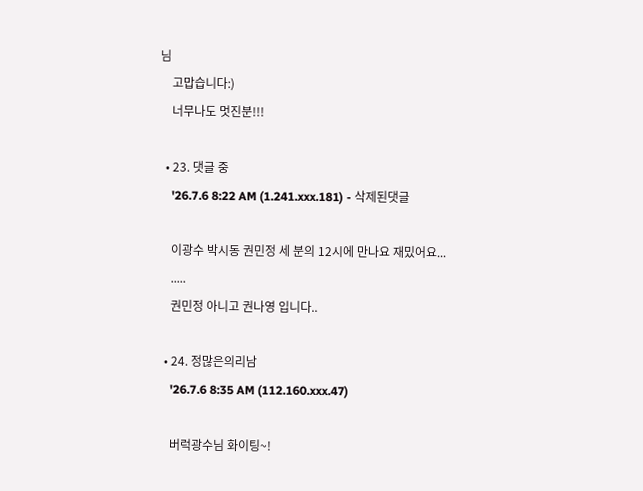님
    고맙습니다:)
    너무나도 멋진분!!!

  • 23. 댓글 중
    '26.7.6 8:22 AM (1.241.xxx.181) - 삭제된댓글

    이광수 박시동 권민정 세 분의 12시에 만나요 재밌어요...
    .....
    권민정 아니고 권나영 입니다..

  • 24. 정많은의리남
    '26.7.6 8:35 AM (112.160.xxx.47)

    버럭광수님 화이팅~!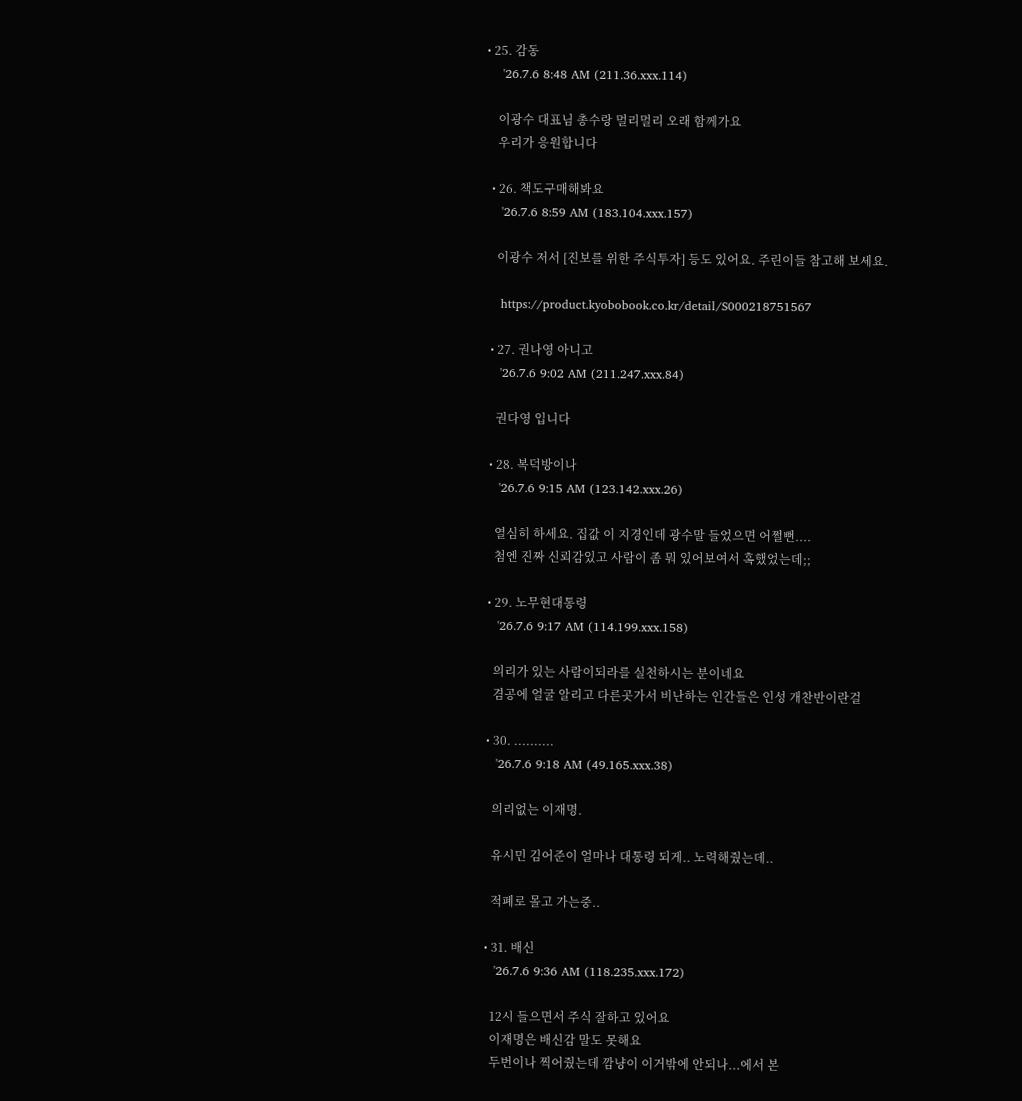• 25. 감동
    '26.7.6 8:48 AM (211.36.xxx.114)

    이광수 대표님 총수랑 멀리멀리 오래 함께가요
    우리가 응원합니다

  • 26. 책도구매해봐요
    '26.7.6 8:59 AM (183.104.xxx.157)

    이광수 저서 [진보를 위한 주식투자] 등도 있어요. 주린이들 참고해 보세요.

    https://product.kyobobook.co.kr/detail/S000218751567

  • 27. 권나영 아니고
    '26.7.6 9:02 AM (211.247.xxx.84)

    권다영 입니다

  • 28. 복덕방이나
    '26.7.6 9:15 AM (123.142.xxx.26)

    열심히 하세요. 집값 이 지경인데 광수말 들었으면 어쩔뻔....
    첨엔 진짜 신뢰감있고 사람이 좀 뭐 있어보여서 혹했었는데;;

  • 29. 노무현대통령
    '26.7.6 9:17 AM (114.199.xxx.158)

    의리가 있는 사람이되라를 실천하시는 분이네요
    겸공에 얼굴 알리고 다른곳가서 비난하는 인간들은 인성 개찬반이란걸

  • 30. ..........
    '26.7.6 9:18 AM (49.165.xxx.38)

    의리없는 이재명.

    유시민 김어준이 얼마나 대통령 되게.. 노력해줬는데..

    적폐로 몰고 가는중..

  • 31. 배신
    '26.7.6 9:36 AM (118.235.xxx.172)

    12시 들으면서 주식 잘하고 있어요
    이재명은 배신감 말도 못해요
    두번이나 찍어줬는데 깜냥이 이거밖에 안되나...에서 본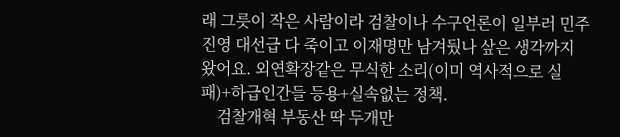래 그릇이 작은 사람이라 검찰이나 수구언론이 일부러 민주진영 대선급 다 죽이고 이재명만 남겨뒀나 샆은 생각까지 왔어요. 외연확장같은 무식한 소리(이미 역사적으로 실패)+하급인간들 등용+실속없는 정책.
    검찰개혁 부동산 딱 두개만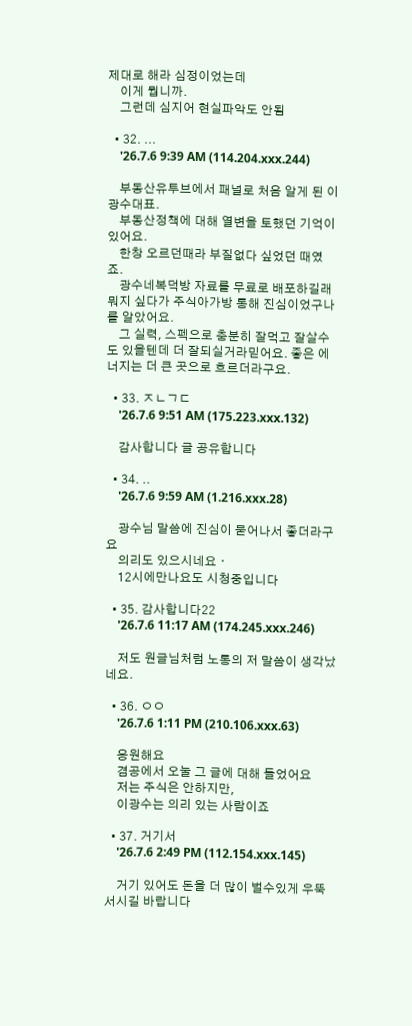제대로 해라 심정이었는데
    이게 뭡니까.
    그런데 심지어 현실파악도 안됨

  • 32. ...
    '26.7.6 9:39 AM (114.204.xxx.244)

    부동산유투브에서 패널로 처음 알게 된 이광수대표.
    부동산정책에 대해 열변을 토했던 기억이 있어요.
    한창 오르던때라 부질없다 싶었던 때였죠.
    광수네복덕방 자료를 무료로 배포하길래 뭐지 싶다가 주식아가방 통해 진심이었구나를 알았어요.
    그 실력, 스펙으로 충분히 잘먹고 잘살수도 있을텐데 더 잘되실거라믿어요. 좋은 에너지는 더 큰 곳으로 흐르더라구요.

  • 33. ㅈㄴㄱㄷ
    '26.7.6 9:51 AM (175.223.xxx.132)

    감사합니다 글 공유합니다

  • 34. ..
    '26.7.6 9:59 AM (1.216.xxx.28)

    광수님 말씀에 진심이 묻어나서 좋더라구요
    의리도 있으시네요ㆍ
    12시에만나요도 시청중입니다

  • 35. 감사합니다22
    '26.7.6 11:17 AM (174.245.xxx.246)

    저도 원글님처럼 노통의 저 말씀이 생각났네요.

  • 36. ㅇㅇ
    '26.7.6 1:11 PM (210.106.xxx.63)

    응원해요
    겸공에서 오눌 그 글에 대해 들었어요
    저는 주식은 안하지만,
    이광수는 의리 있는 사람이죠

  • 37. 거기서
    '26.7.6 2:49 PM (112.154.xxx.145)

    거기 있어도 돈을 더 많이 벌수있게 우뚝 서시길 바랍니다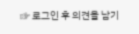☞ 로그인 후 의견을 남기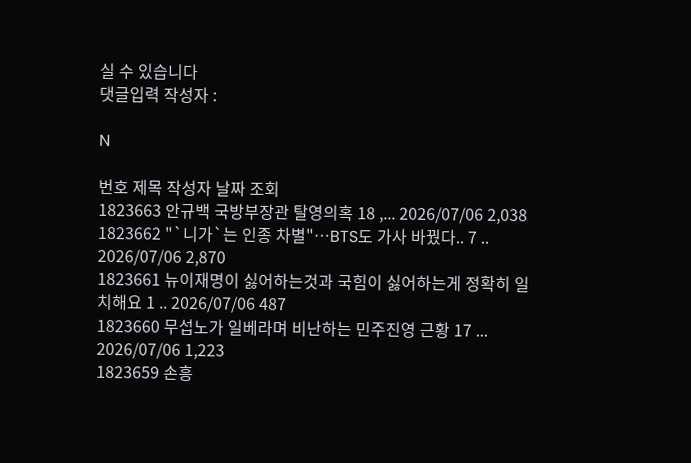실 수 있습니다
댓글입력 작성자 :

N

번호 제목 작성자 날짜 조회
1823663 안규백 국방부장관 탈영의혹 18 ,... 2026/07/06 2,038
1823662 "`니가`는 인종 차별"…BTS도 가사 바꿨다.. 7 .. 2026/07/06 2,870
1823661 뉴이재명이 싫어하는것과 국힘이 싫어하는게 정확히 일치해요 1 .. 2026/07/06 487
1823660 무섭노가 일베라며 비난하는 민주진영 근황 17 ... 2026/07/06 1,223
1823659 손흥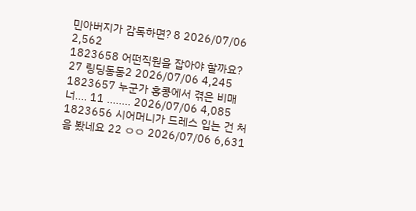민아버지가 감독하면? 8 2026/07/06 2,562
1823658 어떤직원을 잡아야 할까요? 27 링딩동동2 2026/07/06 4,245
1823657 누군가 홍콩에서 겪은 비매너.... 11 ........ 2026/07/06 4,085
1823656 시어머니가 드레스 입는 건 처음 봤네요 22 ㅇㅇ 2026/07/06 6,631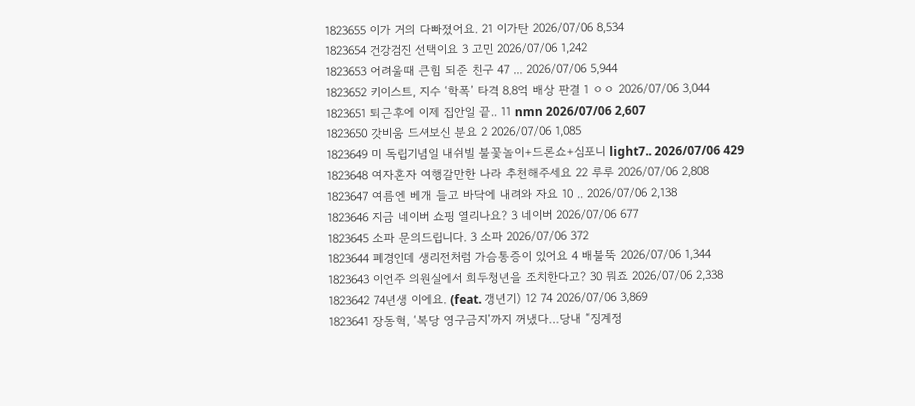1823655 이가 거의 다빠졌어요. 21 이가탄 2026/07/06 8,534
1823654 건강검진 선택이요 3 고민 2026/07/06 1,242
1823653 어려울때 큰힘 되준 친구 47 ... 2026/07/06 5,944
1823652 키이스트, 지수 ‘학폭’ 타격 8.8억 배상 판결 1 ㅇㅇ 2026/07/06 3,044
1823651 퇴근후에 이제 집안일 끝.. 11 nmn 2026/07/06 2,607
1823650 갓비움 드셔보신 분요 2 2026/07/06 1,085
1823649 미 독립기념일 내쉬빌 불꽃놀이+드론쇼+심포니 light7.. 2026/07/06 429
1823648 여자혼자 여행갈만한 나라 추천해주세요 22 루루 2026/07/06 2,808
1823647 여름엔 베개 들고 바닥에 내려와 자요 10 .. 2026/07/06 2,138
1823646 지금 네이버 쇼핑 열리나요? 3 네이버 2026/07/06 677
1823645 소파 문의드립니다. 3 소파 2026/07/06 372
1823644 폐경인데 생리전처럼 가슴통증이 있어요 4 배불뚝 2026/07/06 1,344
1823643 이언주 의원실에서 희두청년을 조치한다고? 30 뭐죠 2026/07/06 2,338
1823642 74년생 이에요. (feat. 갱년기) 12 74 2026/07/06 3,869
1823641 장동혁, ‘복당 영구금지’까지 꺼냈다…당내 “징계정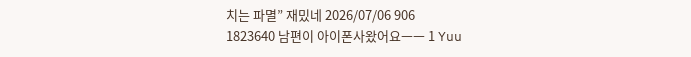치는 파멸” 재밌네 2026/07/06 906
1823640 남편이 아이폰사왔어요ㅡㅡ 1 Yuu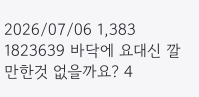2026/07/06 1,383
1823639 바닥에 요대신 깔만한것 없을까요? 4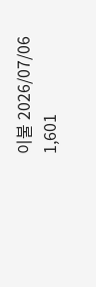이불 2026/07/06 1,601